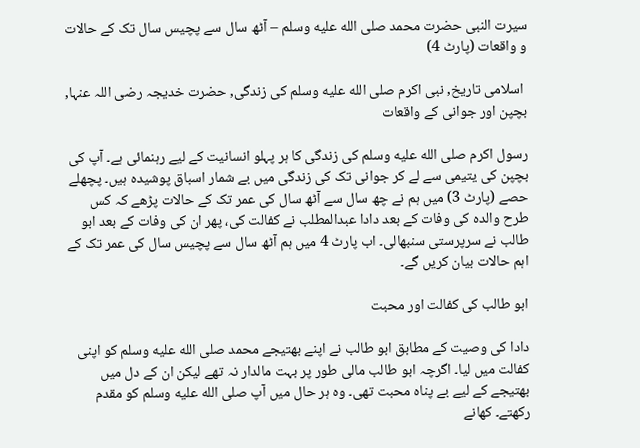سیرت النبی حضرت محمد صلى الله عليه وسلم – آٹھ سال سے پچیس سال تک کے حالات و واقعات (پارٹ 4)

 اسلامی تاریخ, نبی اکرم صلى الله عليه وسلم کی زندگی, حضرت خدیجہ رضی اللہ عنہا, بچپن اور جوانی کے واقعات

رسول اکرم صلى الله عليه وسلم کی زندگی کا ہر پہلو انسانیت کے لیے رہنمائی ہے۔ آپ کی بچپن کی یتیمی سے لے کر جوانی تک کی زندگی میں بے شمار اسباق پوشیدہ ہیں۔ پچھلے حصے (پارٹ 3) میں ہم نے چھ سال سے آٹھ سال کی عمر تک کے حالات پڑھے کہ کس طرح والدہ کی وفات کے بعد دادا عبدالمطلب نے کفالت کی، پھر ان کی وفات کے بعد ابو طالب نے سرپرستی سنبھالی۔ اب پارٹ 4 میں ہم آٹھ سال سے پچیس سال کی عمر تک کے اہم حالات بیان کریں گے۔

ابو طالب کی کفالت اور محبت

دادا کی وصیت کے مطابق ابو طالب نے اپنے بھتیجے محمد صلى الله عليه وسلم کو اپنی کفالت میں لیا۔ اگرچہ ابو طالب مالی طور پر بہت مالدار نہ تھے لیکن ان کے دل میں بھتیجے کے لیے بے پناہ محبت تھی۔ وہ ہر حال میں آپ صلى الله عليه وسلم کو مقدم رکھتے۔ کھانے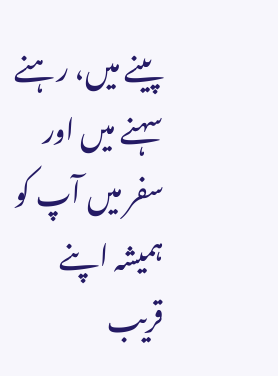پینے میں، رہنے سہنے میں اور سفر میں آپ کو ہمیشہ اپنے قریب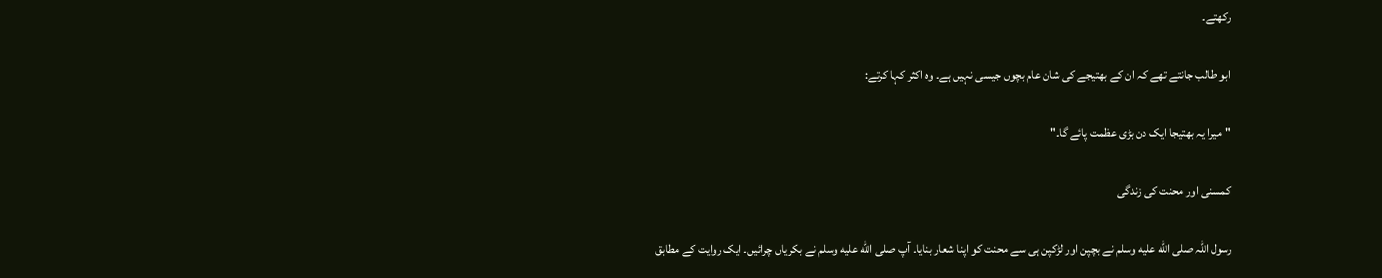رکھتے۔

ابو طالب جانتے تھے کہ ان کے بھتیجے کی شان عام بچوں جیسی نہیں ہے۔ وہ اکثر کہا کرتے:

"میرا یہ بھتیجا ایک دن بڑی عظمت پائے گا۔"

کمسنی اور محنت کی زندگی

رسول اللہ صلى الله عليه وسلم نے بچپن اور لڑکپن ہی سے محنت کو اپنا شعار بنایا۔ آپ صلى الله عليه وسلم نے بکریاں چرائیں۔ ایک روایت کے مطابق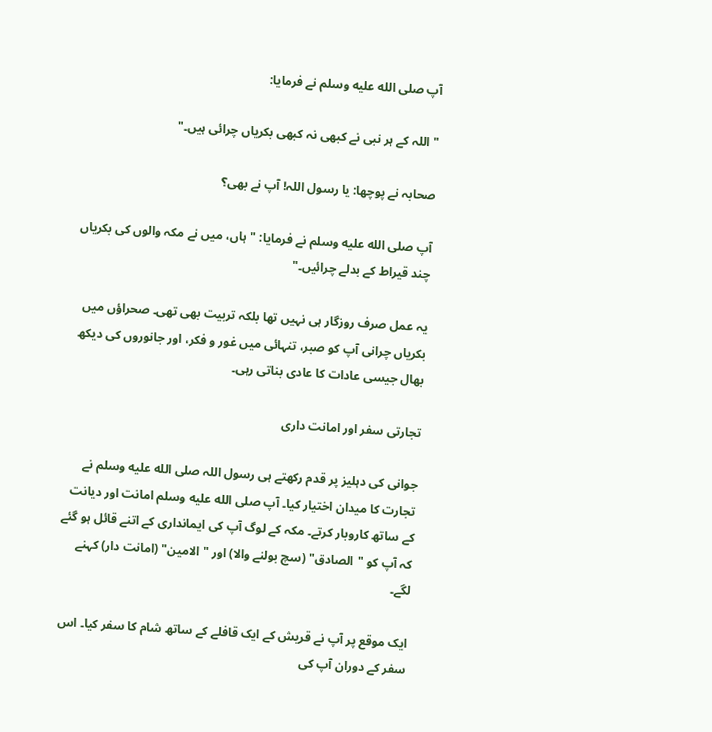آپ صلى الله عليه وسلم نے فرمایا:

"اللہ کے ہر نبی نے کبھی نہ کبھی بکریاں چرائی ہیں۔"

صحابہ نے پوچھا: یا رسول اللہ! آپ نے بھی؟

آپ صلى الله عليه وسلم نے فرمایا: "ہاں، میں نے مکہ والوں کی بکریاں چند قیراط کے بدلے چرائیں۔"

یہ عمل صرف روزگار ہی نہیں تھا بلکہ تربیت بھی تھی۔ صحراؤں میں بکریاں چرانی آپ کو صبر، تنہائی میں غور و فکر، اور جانوروں کی دیکھ بھال جیسی عادات کا عادی بناتی رہی۔

تجارتی سفر اور امانت داری

جوانی کی دہلیز پر قدم رکھتے ہی رسول اللہ صلى الله عليه وسلم نے تجارت کا میدان اختیار کیا۔ آپ صلى الله عليه وسلم امانت اور دیانت کے ساتھ کاروبار کرتے۔ مکہ کے لوگ آپ کی ایمانداری کے اتنے قائل ہو گئے کہ آپ کو "الصادق" (سچ بولنے والا) اور "الامین" (امانت دار) کہنے لگے۔

ایک موقع پر آپ نے قریش کے ایک قافلے کے ساتھ شام کا سفر کیا۔ اس سفر کے دوران آپ کی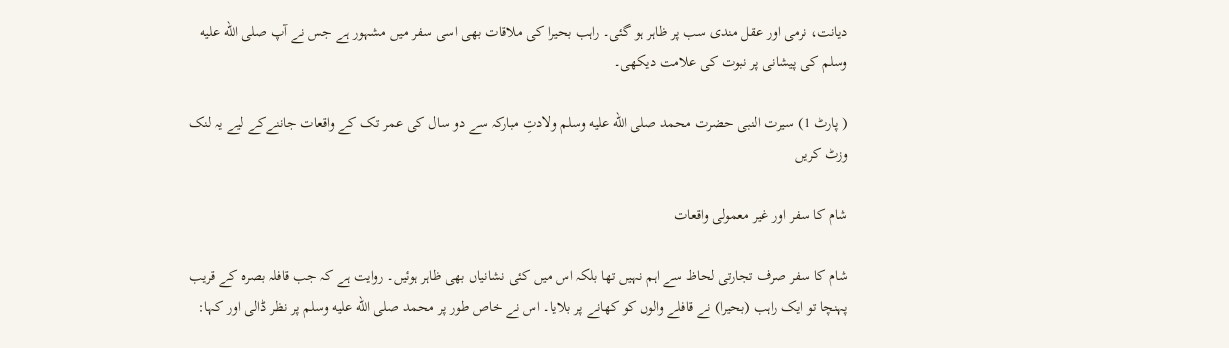دیانت، نرمی اور عقل مندی سب پر ظاہر ہو گئی۔ راہب بحیرا کی ملاقات بھی اسی سفر میں مشہور ہے جس نے آپ صلى الله عليه وسلم کی پیشانی پر نبوت کی علامت دیکھی۔

( پارٹ 1) سیرت النبی حضرت محمد صلى الله عليه وسلم ولادتِ مبارکہ سے دو سال کی عمر تک کے واقعات جاننےکے لیے یہ لنک وزٹ کریں

شام کا سفر اور غیر معمولی واقعات

شام کا سفر صرف تجارتی لحاظ سے اہم نہیں تھا بلکہ اس میں کئی نشانیاں بھی ظاہر ہوئیں۔ روایت ہے کہ جب قافلہ بصرہ کے قریب پہنچا تو ایک راہب (بحیرا) نے قافلے والوں کو کھانے پر بلایا۔ اس نے خاص طور پر محمد صلى الله عليه وسلم پر نظر ڈالی اور کہا: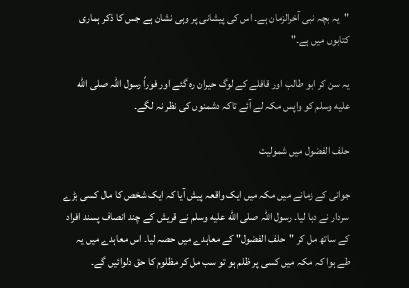"یہ بچہ نبی آخرالزمان ہے۔ اس کی پیشانی پر وہی نشان ہے جس کا ذکر ہماری کتابوں میں ہے۔"

یہ سن کر ابو طالب اور قافلے کے لوگ حیران رہ گئے اور فوراً رسول اللہ صلى الله عليه وسلم کو واپس مکہ لے آئے تاکہ دشمنوں کی نظر نہ لگے۔

حلف الفضول میں شمولیت

جوانی کے زمانے میں مکہ میں ایک واقعہ پیش آیا کہ ایک شخص کا مال کسی بڑے سردار نے دبا لیا۔ رسول اللہ صلى الله عليه وسلم نے قریش کے چند انصاف پسند افراد کے ساتھ مل کر "حلف الفضول" کے معاہدے میں حصہ لیا۔ اس معاہدے میں یہ طے ہوا کہ مکہ میں کسی پر ظلم ہو تو سب مل کر مظلوم کا حق دلوائیں گے۔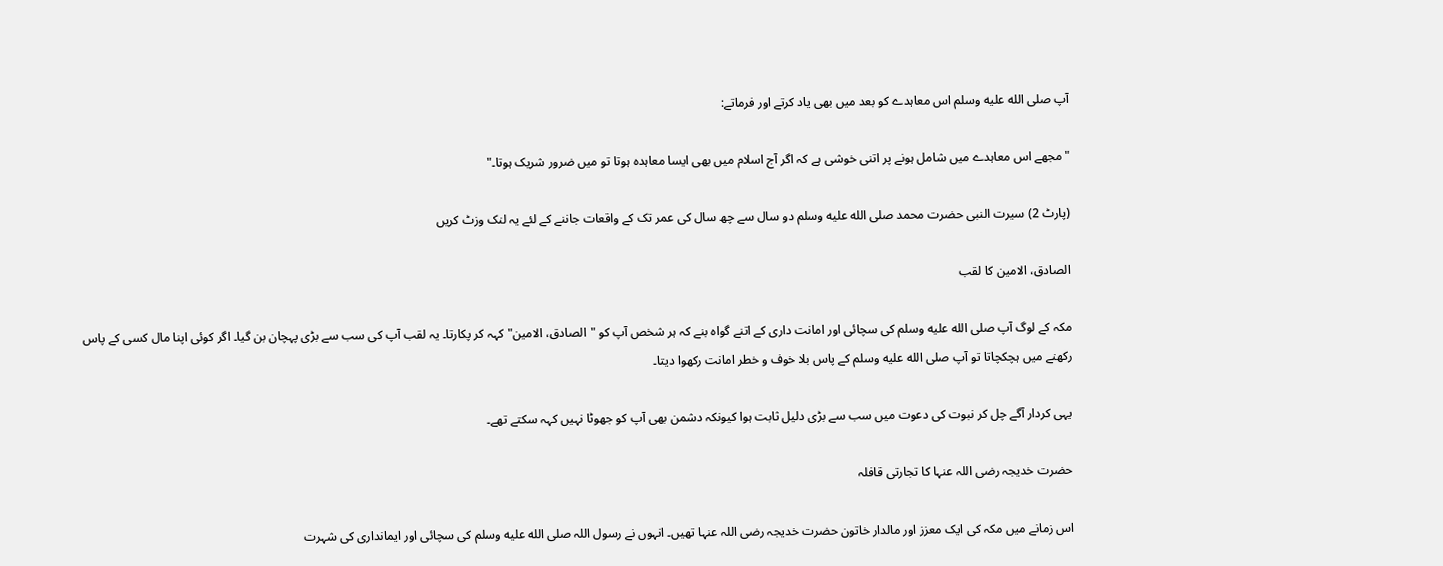آپ صلى الله عليه وسلم اس معاہدے کو بعد میں بھی یاد کرتے اور فرماتے:

"مجھے اس معاہدے میں شامل ہونے پر اتنی خوشی ہے کہ اگر آج اسلام میں بھی ایسا معاہدہ ہوتا تو میں ضرور شریک ہوتا۔"

(پارٹ 2) سیرت النبی حضرت محمد صلى الله عليه وسلم دو سال سے چھ سال کی عمر تک کے واقعات جاننے کے لئے یہ لنک وزٹ کریں

الصادق، الامین کا لقب

مکہ کے لوگ آپ صلى الله عليه وسلم کی سچائی اور امانت داری کے اتنے گواہ بنے کہ ہر شخص آپ کو "الصادق، الامین" کہہ کر پکارتا۔ یہ لقب آپ کی سب سے بڑی پہچان بن گیا۔ اگر کوئی اپنا مال کسی کے پاس رکھنے میں ہچکچاتا تو آپ صلى الله عليه وسلم کے پاس بلا خوف و خطر امانت رکھوا دیتا۔

یہی کردار آگے چل کر نبوت کی دعوت میں سب سے بڑی دلیل ثابت ہوا کیونکہ دشمن بھی آپ کو جھوٹا نہیں کہہ سکتے تھے۔

حضرت خدیجہ رضی اللہ عنہا کا تجارتی قافلہ

اس زمانے میں مکہ کی ایک معزز اور مالدار خاتون حضرت خدیجہ رضی اللہ عنہا تھیں۔ انہوں نے رسول اللہ صلى الله عليه وسلم کی سچائی اور ایمانداری کی شہرت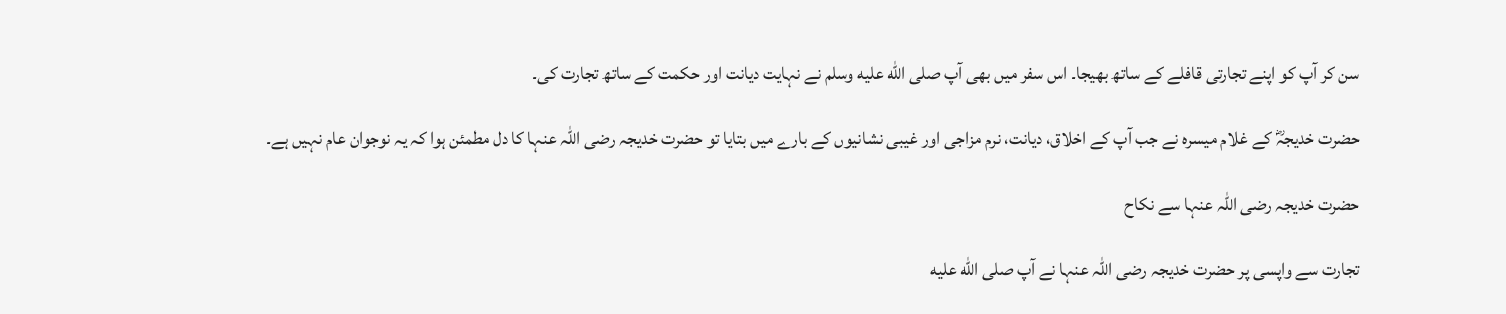سن کر آپ کو اپنے تجارتی قافلے کے ساتھ بھیجا۔ اس سفر میں بھی آپ صلى الله عليه وسلم نے نہایت دیانت اور حکمت کے ساتھ تجارت کی۔

حضرت خدیجہؓ کے غلام میسرہ نے جب آپ کے اخلاق، دیانت، نرم مزاجی اور غیبی نشانیوں کے بارے میں بتایا تو حضرت خدیجہ رضی اللہ عنہا کا دل مطمئن ہوا کہ یہ نوجوان عام نہیں ہے۔

حضرت خدیجہ رضی اللہ عنہا سے نکاح

تجارت سے واپسی پر حضرت خدیجہ رضی اللہ عنہا نے آپ صلى الله عليه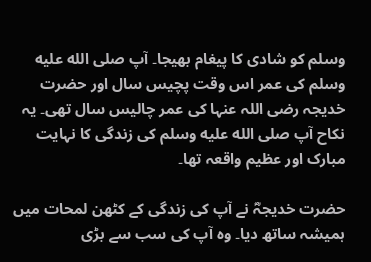وسلم کو شادی کا پیغام بھیجا۔ آپ صلى الله عليه وسلم کی عمر اس وقت پچیس سال اور حضرت خدیجہ رضی اللہ عنہا کی عمر چالیس سال تھی۔ یہ نکاح آپ صلى الله عليه وسلم کی زندگی کا نہایت مبارک اور عظیم واقعہ تھا۔

حضرت خدیجہؓ نے آپ کی زندگی کے کٹھن لمحات میں ہمیشہ ساتھ دیا۔ وہ آپ کی سب سے بڑی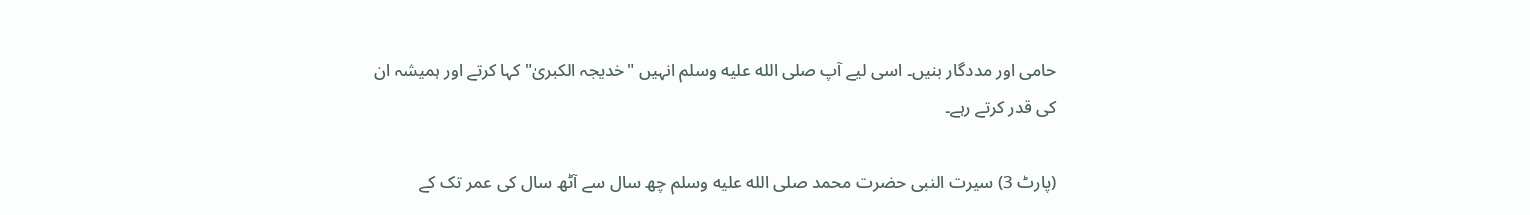حامی اور مددگار بنیں۔ اسی لیے آپ صلى الله عليه وسلم انہیں "خدیجہ الکبریٰ" کہا کرتے اور ہمیشہ ان کی قدر کرتے رہے۔

(پارٹ 3) سیرت النبی حضرت محمد صلى الله عليه وسلم چھ سال سے آٹھ سال کی عمر تک کے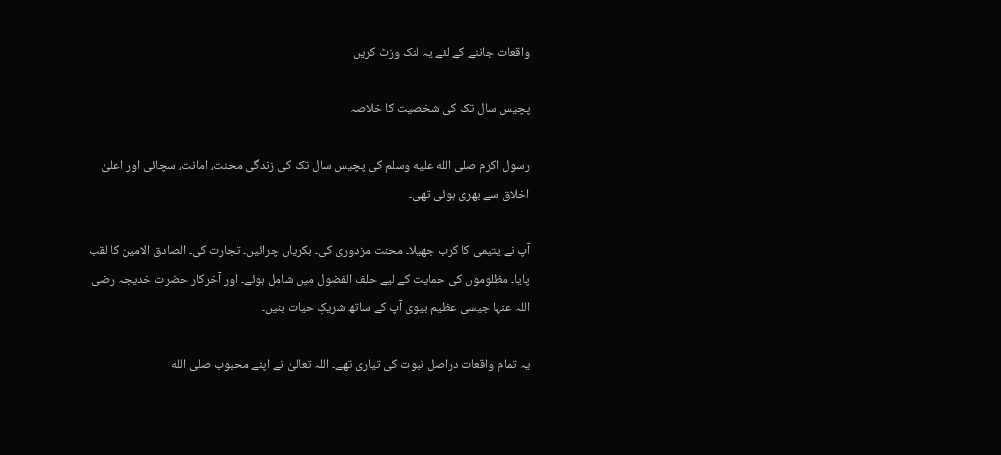واقعات جاننے کے لئے یہ لنک وزٹ کریں

پچیس سال تک کی شخصیت کا خلاصہ

رسول اکرم صلى الله عليه وسلم کی پچیس سال تک کی زندگی محنت، امانت، سچائی اور اعلیٰ اخلاق سے بھری ہوئی تھی۔

آپ نے یتیمی کا کرب جھیلا۔ محنت مزدوری کی۔ بکریاں چرائیں۔ تجارت کی۔ الصادق الامین کا لقب پایا۔ مظلوموں کی حمایت کے لیے حلف الفضول میں شامل ہوئے۔ اور آخرکار حضرت خدیجہ رضی اللہ عنہا جیسی عظیم بیوی آپ کے ساتھ شریکِ حیات بنیں۔

یہ تمام واقعات دراصل نبوت کی تیاری تھے۔ اللہ تعالیٰ نے اپنے محبوب صلى الله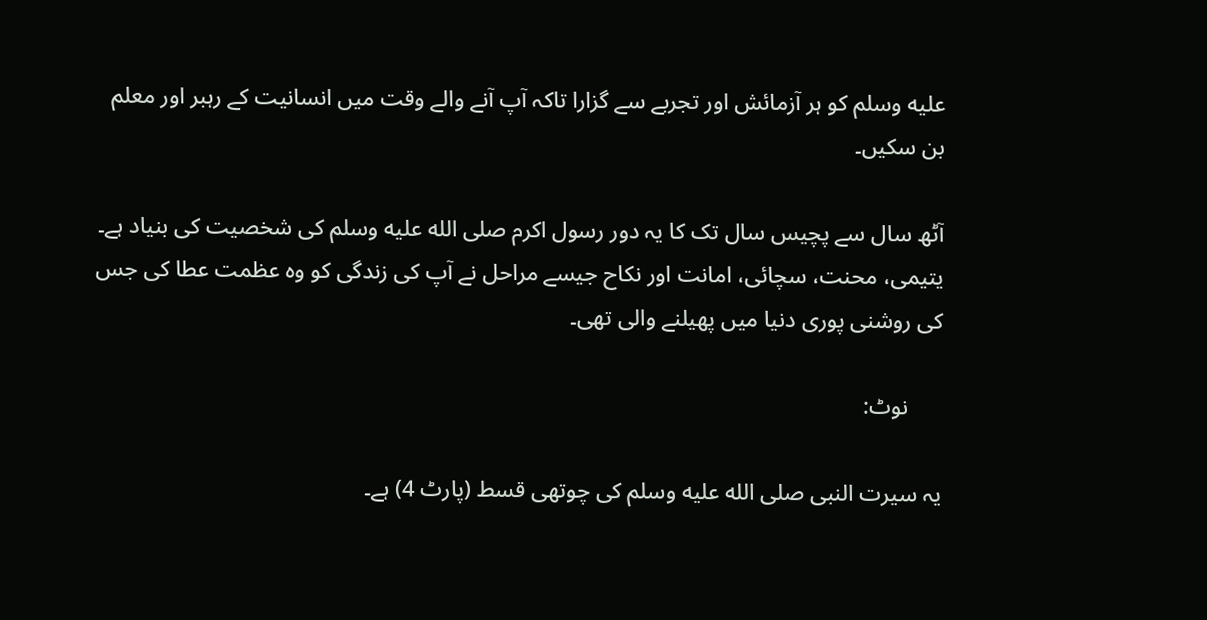عليه وسلم کو ہر آزمائش اور تجربے سے گزارا تاکہ آپ آنے والے وقت میں انسانیت کے رہبر اور معلم بن سکیں۔

آٹھ سال سے پچیس سال تک کا یہ دور رسول اکرم صلى الله عليه وسلم کی شخصیت کی بنیاد ہے۔ یتیمی، محنت، سچائی، امانت اور نکاح جیسے مراحل نے آپ کی زندگی کو وہ عظمت عطا کی جس کی روشنی پوری دنیا میں پھیلنے والی تھی۔

      نوٹ:

یہ سیرت النبی صلى الله عليه وسلم کی چوتھی قسط (پارٹ 4) ہے۔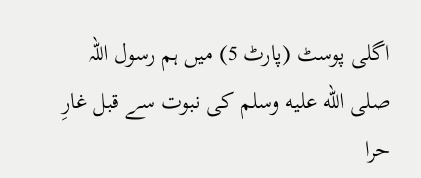اگلی پوسٹ (پارٹ 5) میں ہم رسول اللہ صلى الله عليه وسلم کی نبوت سے قبل غارِ حرا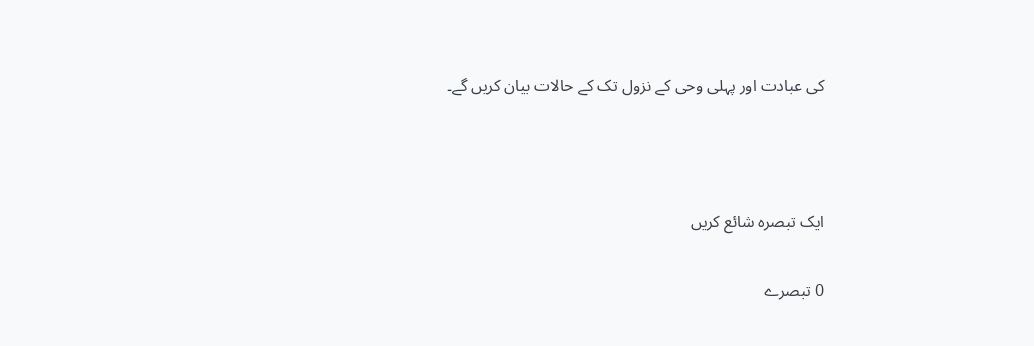کی عبادت اور پہلی وحی کے نزول تک کے حالات بیان کریں گے۔



ایک تبصرہ شائع کریں

0 تبصرے